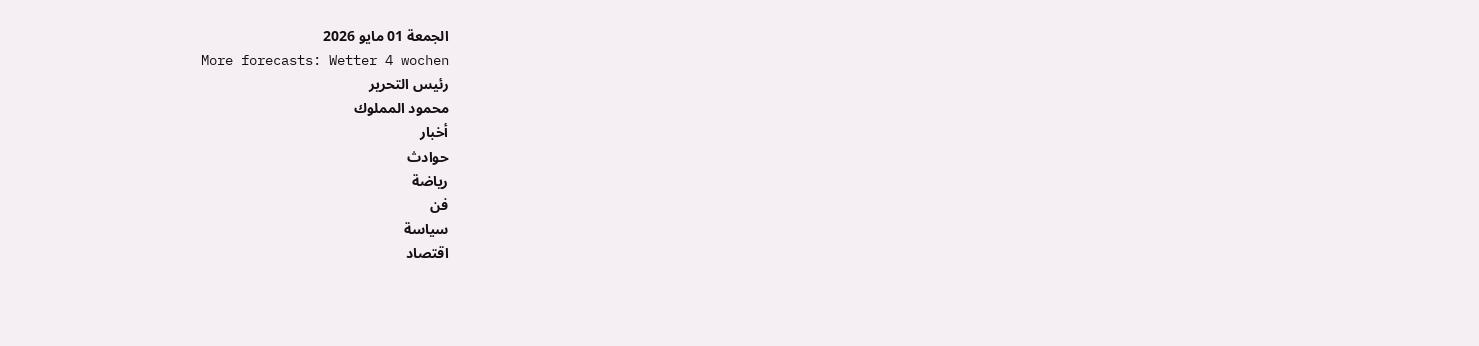الجمعة 01 مايو 2026
More forecasts: Wetter 4 wochen
رئيس التحرير
محمود المملوك
أخبار
حوادث
رياضة
فن
سياسة
اقتصاد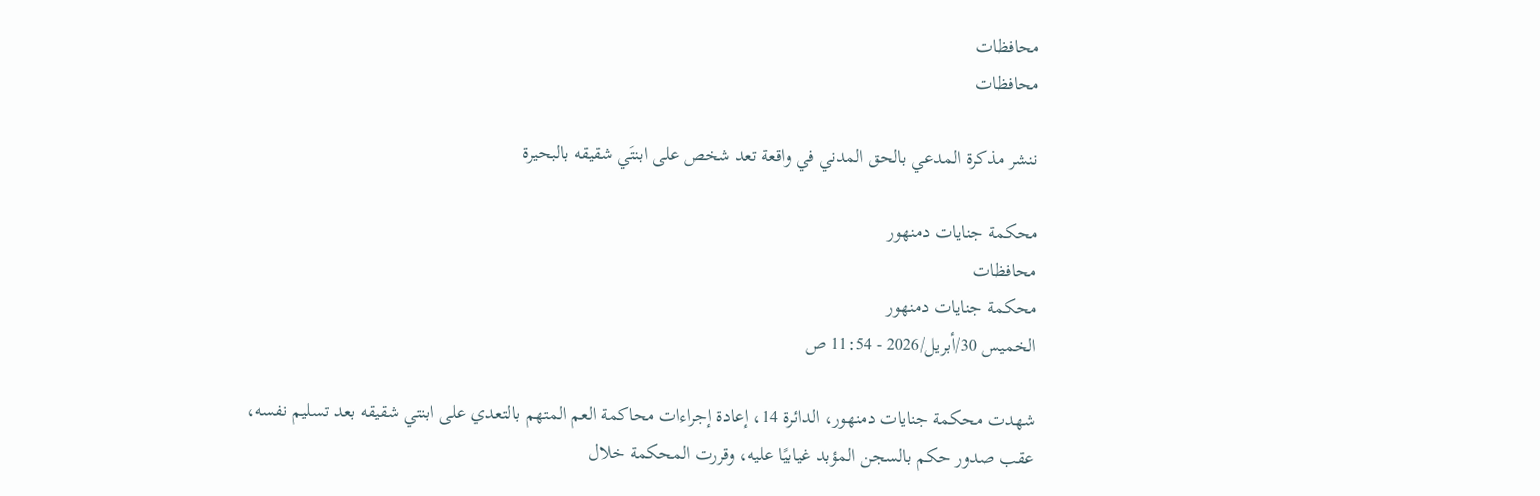محافظات
محافظات

ننشر مذكرة المدعي بالحق المدني في واقعة تعد شخص على ابنتَي شقيقه بالبحيرة

محكمة جنايات دمنهور
محافظات
محكمة جنايات دمنهور
الخميس 30/أبريل/2026 - 11:54 ص

شهدت محكمة جنايات دمنهور، الدائرة 14، إعادة إجراءات محاكمة العم المتهم بالتعدي على ابنتي شقيقه بعد تسليم نفسه، عقب صدور حكم بالسجن المؤبد غيابيًا عليه، وقررت المحكمة خلال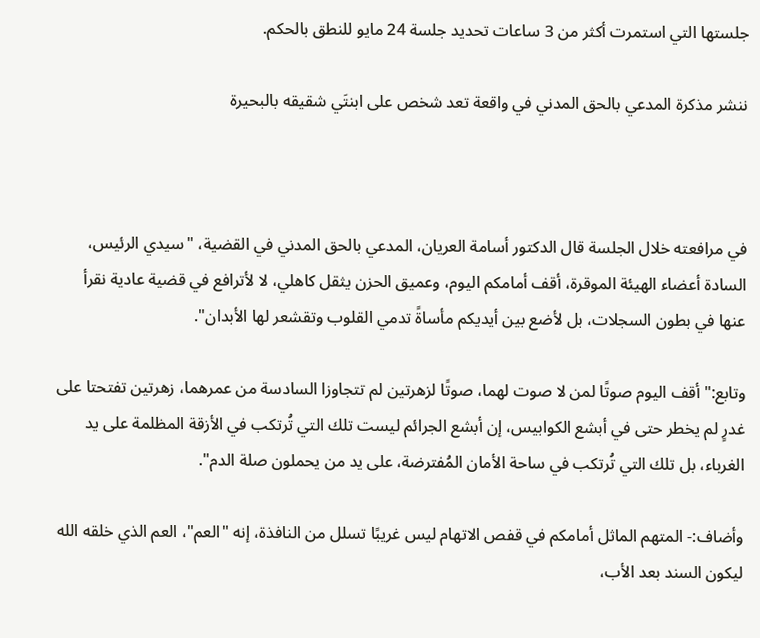جلستها التي استمرت أكثر من 3 ساعات تحديد جلسة 24 مايو للنطق بالحكم.

ننشر مذكرة المدعي بالحق المدني في واقعة تعد شخص على ابنتَي شقيقه بالبحيرة



في مرافعته خلال الجلسة قال الدكتور أسامة العريان، المدعي بالحق المدني في القضية، "سيدي الرئيس، السادة أعضاء الهيئة الموقرة، أقف أمامكم اليوم، وعميق الحزن يثقل كاهلي، لا لأترافع في قضية عادية نقرأ عنها في بطون السجلات، بل لأضع بين أيديكم مأساةً تدمي القلوب وتقشعر لها الأبدان".

وتابع:" أقف اليوم صوتًا لمن لا صوت لهما، صوتًا لزهرتين لم تتجاوزا السادسة من عمرهما، زهرتين تفتحتا على غدرٍ لم يخطر حتى في أبشع الكوابيس، إن أبشع الجرائم ليست تلك التي تُرتكب في الأزقة المظلمة على يد الغرباء، بل تلك التي تُرتكب في ساحة الأمان المُفترضة، على يد من يحملون صلة الدم".

وأضاف:- المتهم الماثل أمامكم في قفص الاتهام ليس غريبًا تسلل من النافذة، إنه "العم"، العم الذي خلقه الله ليكون السند بعد الأب،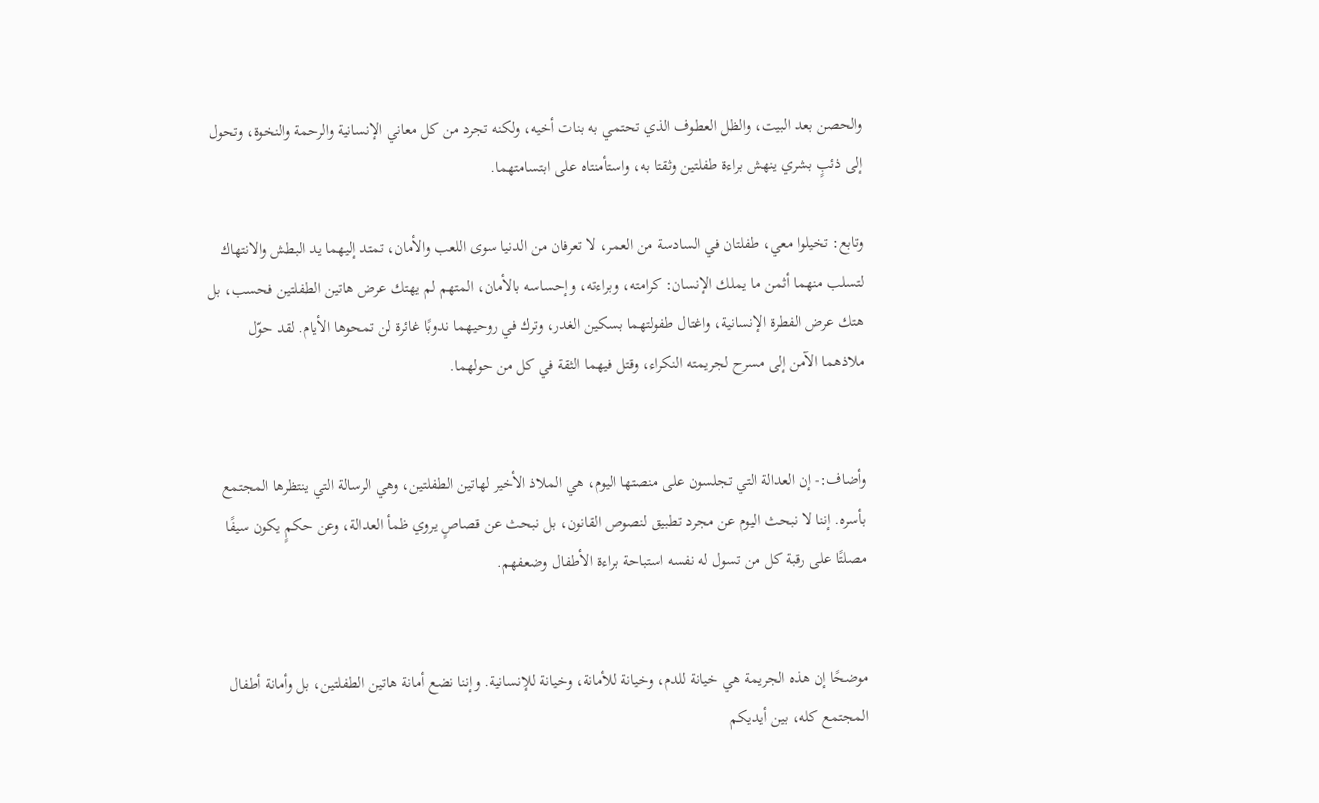والحصن بعد البيت، والظل العطوف الذي تحتمي به بنات أخيه، ولكنه تجرد من كل معاني الإنسانية والرحمة والنخوة، وتحول إلى ذئبٍ بشري ينهش براءة طفلتين وثقتا به، واستأمنتاه على ابتسامتهما.

وتابع: تخيلوا معي، طفلتان في السادسة من العمر، لا تعرفان من الدنيا سوى اللعب والأمان، تمتد إليهما يد البطش والانتهاك لتسلب منهما أثمن ما يملك الإنسان: كرامته، وبراءته، وإحساسه بالأمان، المتهم لم يهتك عرض هاتين الطفلتين فحسب، بل هتك عرض الفطرة الإنسانية، واغتال طفولتهما بسكين الغدر، وترك في روحيهما ندوبًا غائرة لن تمحوها الأيام. لقد حوّل ملاذهما الآمن إلى مسرح لجريمته النكراء، وقتل فيهما الثقة في كل من حولهما.


وأضاف:- إن العدالة التي تجلسون على منصتها اليوم، هي الملاذ الأخير لهاتين الطفلتين، وهي الرسالة التي ينتظرها المجتمع بأسره. إننا لا نبحث اليوم عن مجرد تطبيق لنصوص القانون، بل نبحث عن قصاصٍ يروي ظمأ العدالة، وعن حكمٍ يكون سيفًا مصلتًا على رقبة كل من تسول له نفسه استباحة براءة الأطفال وضعفهم.


موضحًا إن هذه الجريمة هي خيانة للدم، وخيانة للأمانة، وخيانة للإنسانية. وإننا نضع أمانة هاتين الطفلتين، بل وأمانة أطفال المجتمع كله، بين أيديكم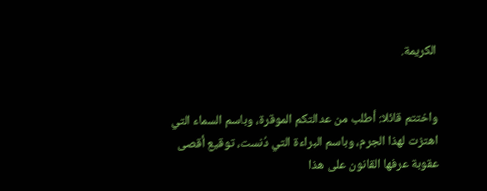الكريمة.


واختتم قائلا: أطلب من عدالتكم الموقرة، وباسم السماء التي اهتزت لهذا الجرم، وباسم البراءة التي دُنست، توقيع أقصى عقوبة عرفها القانون على هذا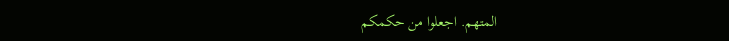المتهم. اجعلوا من حكمكم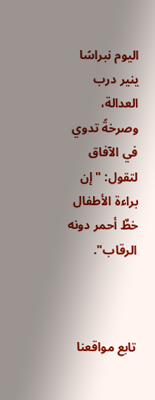اليوم نبراسًا ينير درب العدالة، وصرخةً تدوي في الآفاق لتقول: "إن براءة الأطفال خطٌ أحمر دونه الرقاب".



تابع مواقعنا